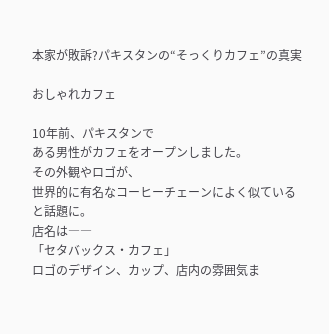本家が敗訴?パキスタンの“そっくりカフェ”の真実

おしゃれカフェ

10年前、パキスタンで
ある男性がカフェをオープンしました。
その外観やロゴが、
世界的に有名なコーヒーチェーンによく似ていると話題に。
店名は――
「セタバックス・カフェ」
ロゴのデザイン、カップ、店内の雰囲気ま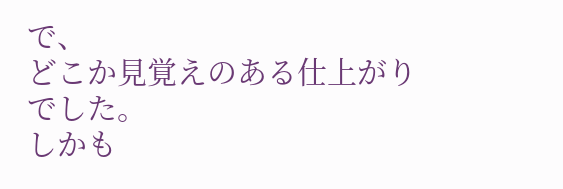で、
どこか見覚えのある仕上がりでした。
しかも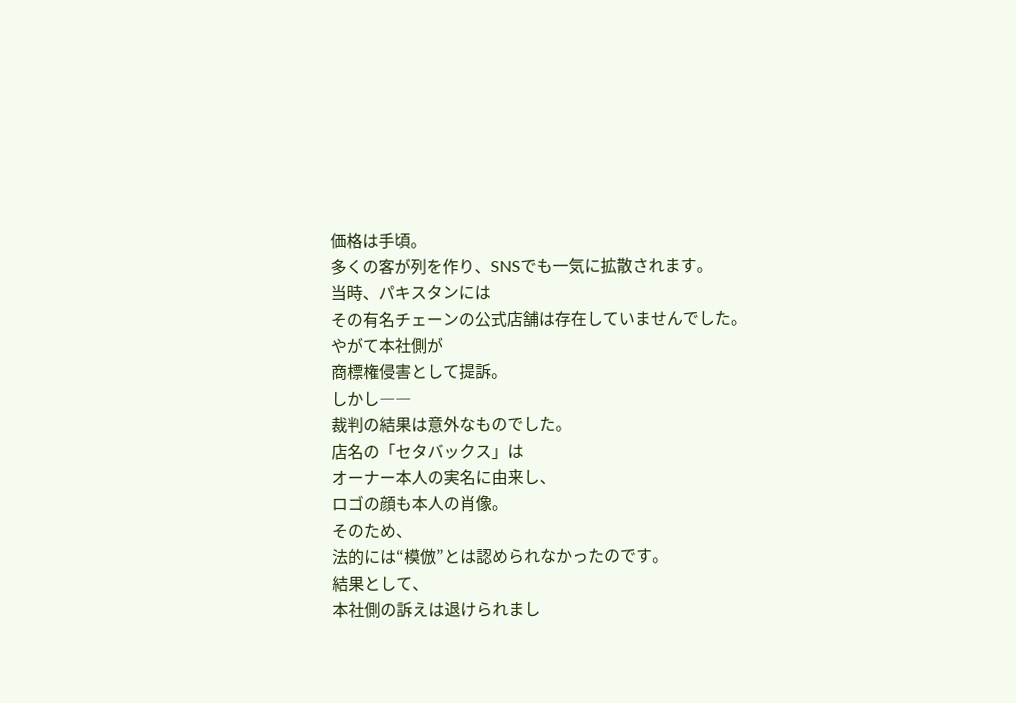価格は手頃。
多くの客が列を作り、SNSでも一気に拡散されます。
当時、パキスタンには
その有名チェーンの公式店舗は存在していませんでした。
やがて本社側が
商標権侵害として提訴。
しかし――
裁判の結果は意外なものでした。
店名の「セタバックス」は
オーナー本人の実名に由来し、
ロゴの顔も本人の肖像。
そのため、
法的には“模倣”とは認められなかったのです。
結果として、
本社側の訴えは退けられまし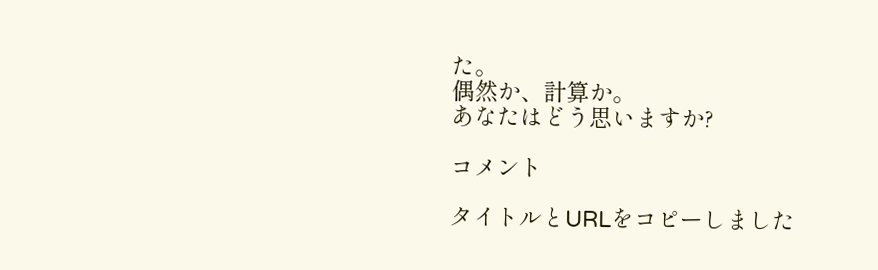た。
偶然か、計算か。
あなたはどう思いますか?

コメント

タイトルとURLをコピーしました